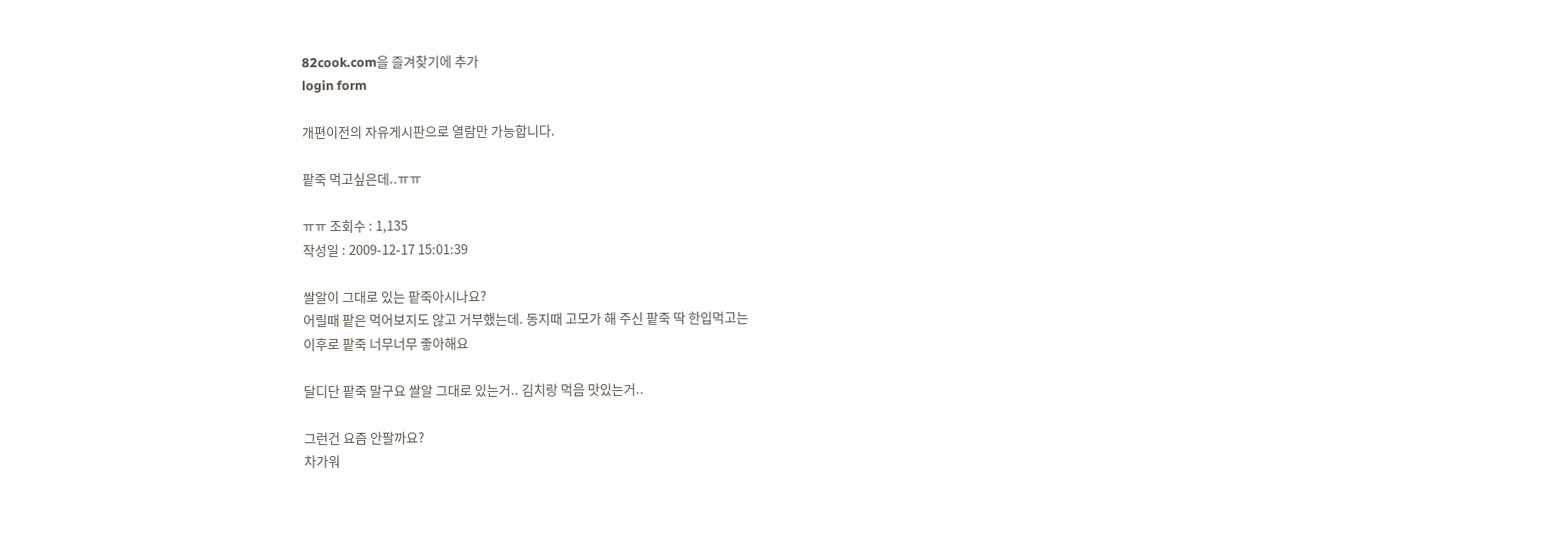82cook.com을 즐겨찾기에 추가
login form

개편이전의 자유게시판으로 열람만 가능합니다.

팥죽 먹고싶은데..ㅠㅠ

ㅠㅠ 조회수 : 1,135
작성일 : 2009-12-17 15:01:39

쌀알이 그대로 있는 팥죽아시나요?
어릴때 팥은 먹어보지도 않고 거부했는데. 동지때 고모가 해 주신 팥죽 딱 한입먹고는
이후로 팥죽 너무너무 좋아해요

달디단 팥죽 말구요 쌀알 그대로 있는거.. 김치랑 먹음 맛있는거..

그런건 요즘 안팔까요?
차가워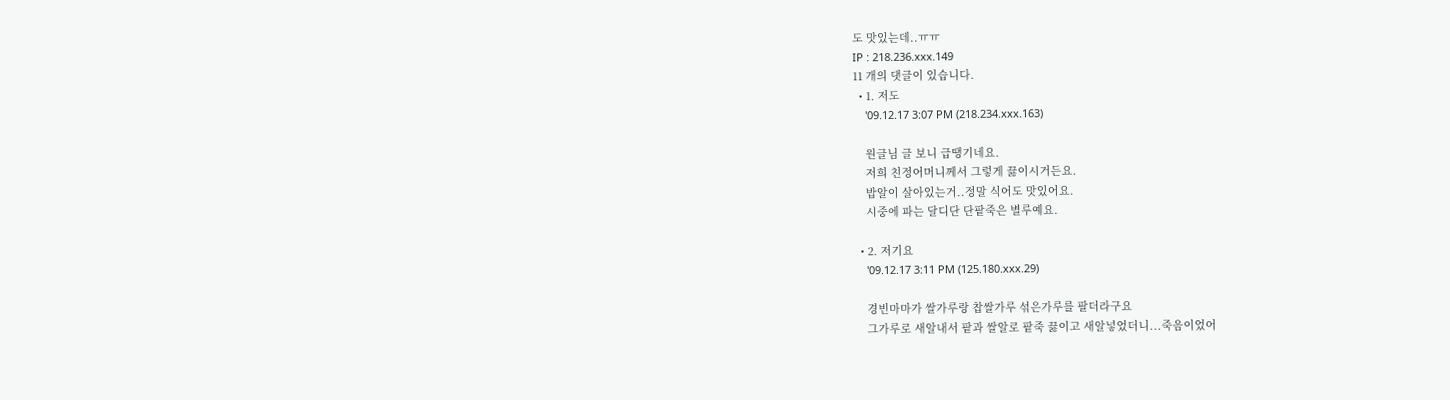도 맛있는데..ㅠㅠ
IP : 218.236.xxx.149
11 개의 댓글이 있습니다.
  • 1. 저도
    '09.12.17 3:07 PM (218.234.xxx.163)

    원글님 글 보니 급땡기네요.
    저희 친정어머니께서 그렇게 끓이시거든요.
    밥알이 살아있는거..정말 식어도 맛있어요.
    시중에 파는 달디단 단팥죽은 별루예요.

  • 2. 저기요
    '09.12.17 3:11 PM (125.180.xxx.29)

    경빈마마가 쌀가루랑 찹쌀가루 섞은가루를 팔더라구요
    그가루로 새알내서 팥과 쌀알로 팥죽 끓이고 새알넣었더니...죽음이었어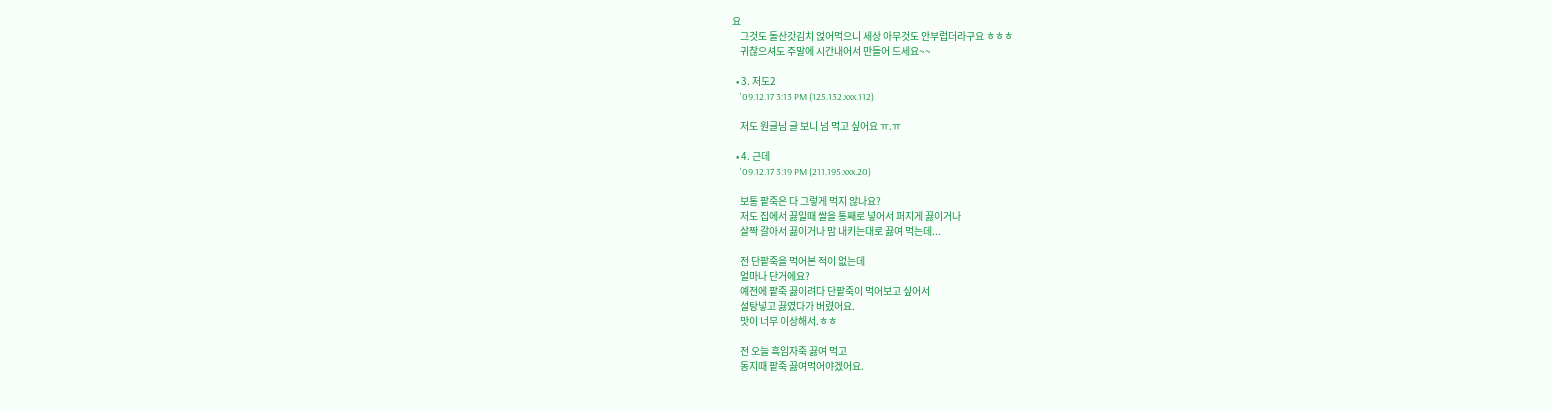요
    그것도 돌산갓김치 얹어먹으니 세상 아무것도 안부럽더라구요 ㅎㅎㅎ
    귀찮으셔도 주말에 시간내어서 만들어 드세요~~

  • 3. 저도2
    '09.12.17 3:13 PM (125.132.xxx.112)

    저도 원글님 글 보니 넘 먹고 싶어요 ㅠ.ㅠ

  • 4. 근데
    '09.12.17 3:19 PM (211.195.xxx.20)

    보통 팥죽은 다 그렇게 먹지 않나요?
    저도 집에서 끓일때 쌀을 통째로 넣어서 퍼지게 끓이거나
    살짝 갈아서 끓이거나 맘 내키는대로 끓여 먹는데...

    전 단팥죽을 먹어본 적이 없는데
    얼마나 단거에요?
    예전에 팥죽 끓이려다 단팥죽이 먹어보고 싶어서
    설탕넣고 끓였다가 버렸어요.
    맛이 너무 이상해서.ㅎㅎ

    전 오늘 흑임자죽 끓여 먹고
    동지때 팥죽 끓여먹어야겠어요.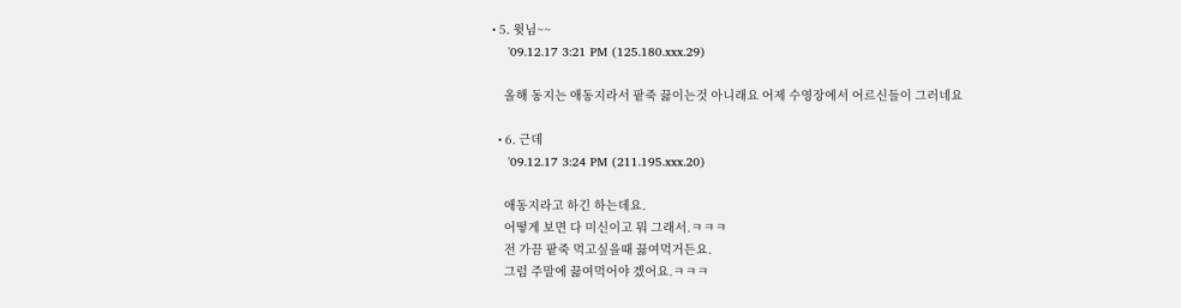• 5. 윗님~~
    '09.12.17 3:21 PM (125.180.xxx.29)

    올해 동지는 애동지라서 팥죽 끓이는것 아니래요 어제 수영장에서 어르신들이 그러네요

  • 6. 근데
    '09.12.17 3:24 PM (211.195.xxx.20)

    애동지라고 하긴 하는데요.
    어떻게 보면 다 미신이고 뭐 그래서.ㅋㅋㅋ
    전 가끔 팥죽 먹고싶을때 끓여먹거든요.
    그럼 주말에 끓여먹어야 겠어요.ㅋㅋㅋ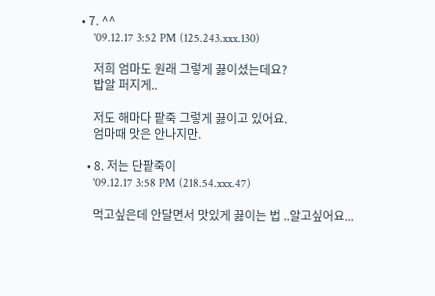• 7. ^^
    '09.12.17 3:52 PM (125.243.xxx.130)

    저희 엄마도 원래 그렇게 끓이셨는데요?
    밥알 퍼지게..

    저도 해마다 팥죽 그렇게 끓이고 있어요.
    엄마때 맛은 안나지만.

  • 8. 저는 단팥죽이
    '09.12.17 3:58 PM (218.54.xxx.47)

    먹고싶은데 안달면서 맛있게 끓이는 법 ..알고싶어요...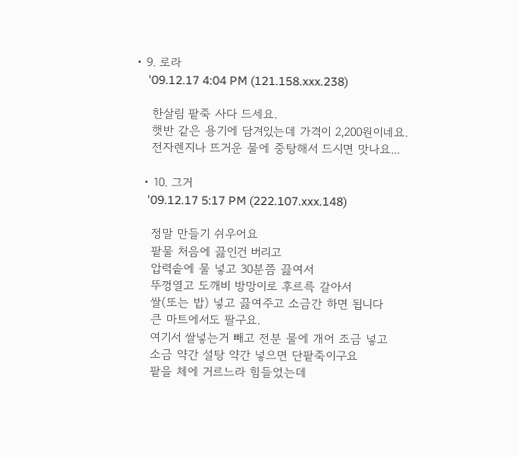• 9. 로라
    '09.12.17 4:04 PM (121.158.xxx.238)

    한살림 팥죽 사다 드세요.
    햇반 같은 용기에 담겨있는데 가격이 2,200원이네요.
    전자렌지나 뜨거운 물에 중탕해서 드시면 맛나요...

  • 10. 그거
    '09.12.17 5:17 PM (222.107.xxx.148)

    정말 만들기 쉬우어요
    팥물 처음에 끓인건 버리고
    압력솥에 물 넣고 30분쯤 끓여서
    뚜껑열고 도깨비 방망이로 후르륵 갈아서
    쌀(또는 밥) 넣고 끓여주고 소금간 하면 됩니다
    큰 마트에서도 팔구요.
    여기서 쌀넣는거 빼고 전분 물에 개어 조금 넣고
    소금 약간 설탕 약간 넣으면 단팥죽이구요
    팥을 체에 거르느라 힘들었는데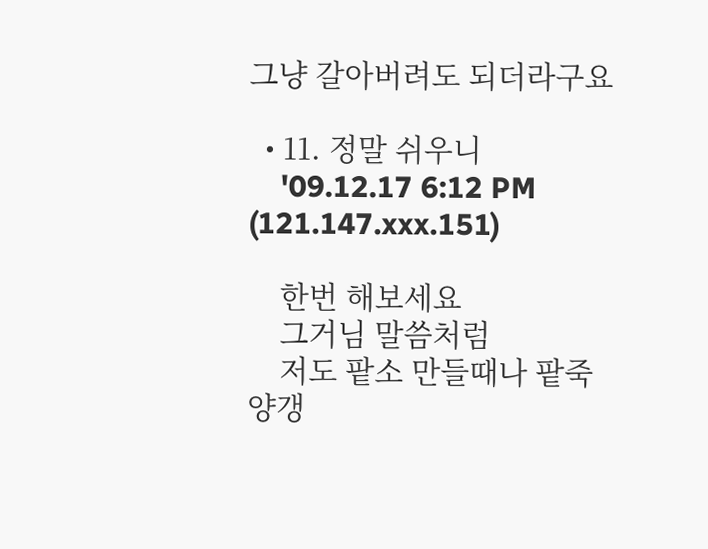그냥 갈아버려도 되더라구요

  • 11. 정말 쉬우니
    '09.12.17 6:12 PM (121.147.xxx.151)

    한번 해보세요
    그거님 말씀처럼
    저도 팥소 만들때나 팥죽 양갱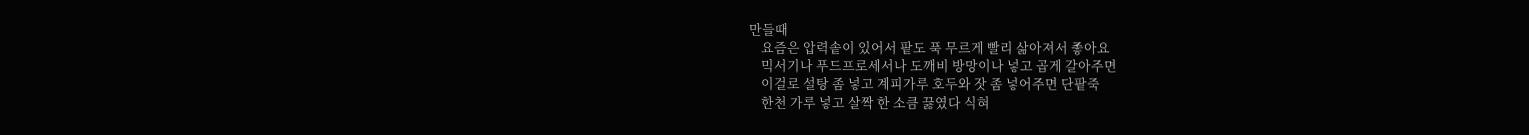만들때
    요즘은 압력솥이 있어서 팥도 푹 무르게 빨리 삶아져서 좋아요
    믹서기나 푸드프로세서나 도깨비 방망이나 넣고 곱게 갈아주면
    이걸로 설탕 좀 넣고 계피가루 호두와 잣 좀 넣어주면 단팥죽
    한천 가루 넣고 살짝 한 소큼 끓였다 식혀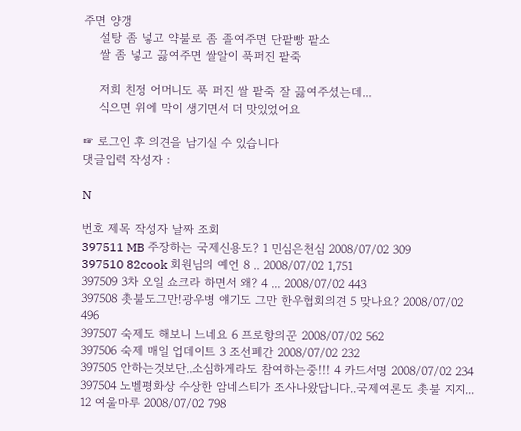주면 양갱
    설탕 좀 넣고 약불로 좀 졸여주면 단팥빵 팥소
    쌀 좀 넣고 끓여주면 쌀알이 푹퍼진 팥죽

    저희 친정 어머니도 푹 퍼진 쌀 팥죽 잘 끓여주셨는데...
    식으면 위에 막이 생기면서 더 맛있었어요

☞ 로그인 후 의견을 남기실 수 있습니다
댓글입력 작성자 :

N

번호 제목 작성자 날짜 조회
397511 MB 주장하는 국제신용도? 1 민심은천심 2008/07/02 309
397510 82cook 회원님의 예언 8 .. 2008/07/02 1,751
397509 3차 오일 쇼크라 하면서 왜? 4 ... 2008/07/02 443
397508 촛불도그만!광우병 얘기도 그만 한우협회의견 5 맞나요? 2008/07/02 496
397507 숙제도 해보니 느네요 6 프로항의꾼 2008/07/02 562
397506 숙제 매일 업데이트 3 조선폐간 2008/07/02 232
397505 안하는것보단..소심하게라도 참여하는중!!! 4 카드서명 2008/07/02 234
397504 노벨평화상 수상한 암네스티가 조사나왔답니다..국제여론도 촛불 지지... 12 여울마루 2008/07/02 798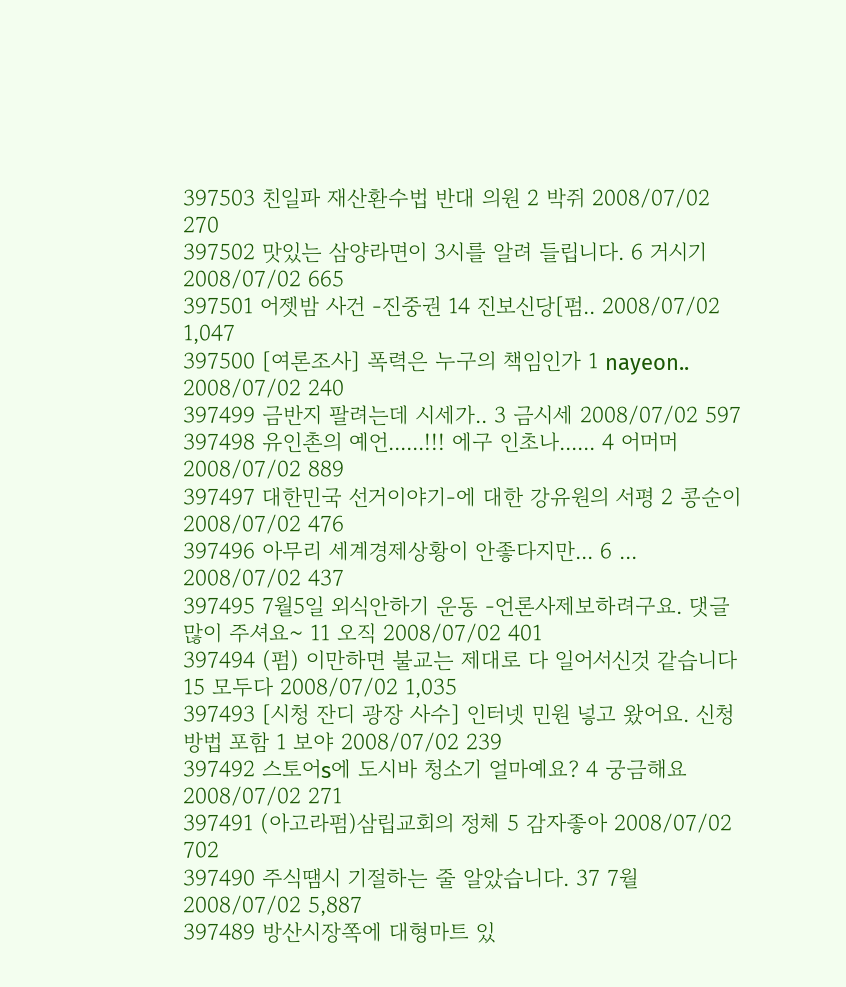397503 친일파 재산환수법 반대 의원 2 박쥐 2008/07/02 270
397502 맛있는 삼양라면이 3시를 알려 들립니다. 6 거시기 2008/07/02 665
397501 어젯밤 사건 -진중권 14 진보신당[펌.. 2008/07/02 1,047
397500 [여론조사] 폭력은 누구의 책임인가 1 nayeon.. 2008/07/02 240
397499 금반지 팔려는데 시세가.. 3 금시세 2008/07/02 597
397498 유인촌의 예언......!!! 에구 인초나...... 4 어머머 2008/07/02 889
397497 대한민국 선거이야기-에 대한 강유원의 서평 2 콩순이 2008/07/02 476
397496 아무리 세계경제상황이 안좋다지만... 6 ... 2008/07/02 437
397495 7월5일 외식안하기 운동 -언론사제보하려구요. 댓글 많이 주셔요~ 11 오직 2008/07/02 401
397494 (펌) 이만하면 불교는 제대로 다 일어서신것 같습니다 15 모두다 2008/07/02 1,035
397493 [시청 잔디 광장 사수] 인터넷 민원 넣고 왔어요. 신청 방법 포함 1 보야 2008/07/02 239
397492 스토어s에 도시바 청소기 얼마예요? 4 궁금해요 2008/07/02 271
397491 (아고라펌)삼립교회의 정체 5 감자좋아 2008/07/02 702
397490 주식땜시 기절하는 줄 알았습니다. 37 7월 2008/07/02 5,887
397489 방산시장쪽에 대형마트 있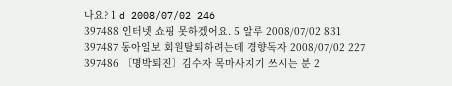나요? 1 d 2008/07/02 246
397488 인터넷 쇼핑 못하겠어요. 5 알루 2008/07/02 831
397487 동아일보 회원탈퇴하려는데 경향독자 2008/07/02 227
397486 〔명박퇴진〕김수자 목마사지기 쓰시는 분 2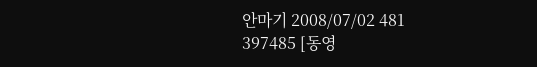안마기 2008/07/02 481
397485 [동영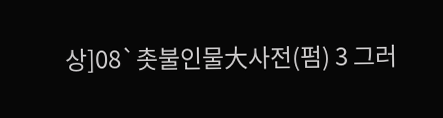상]08`촛불인물大사전(펌) 3 그러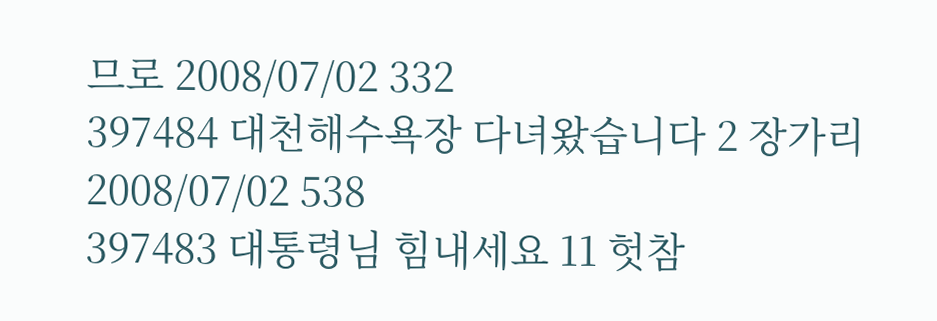므로 2008/07/02 332
397484 대천해수욕장 다녀왔습니다 2 장가리 2008/07/02 538
397483 대통령님 힘내세요 11 헛참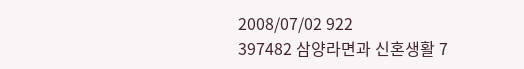2008/07/02 922
397482 삼양라면과 신혼생활 7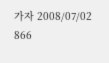가자 2008/07/02 866